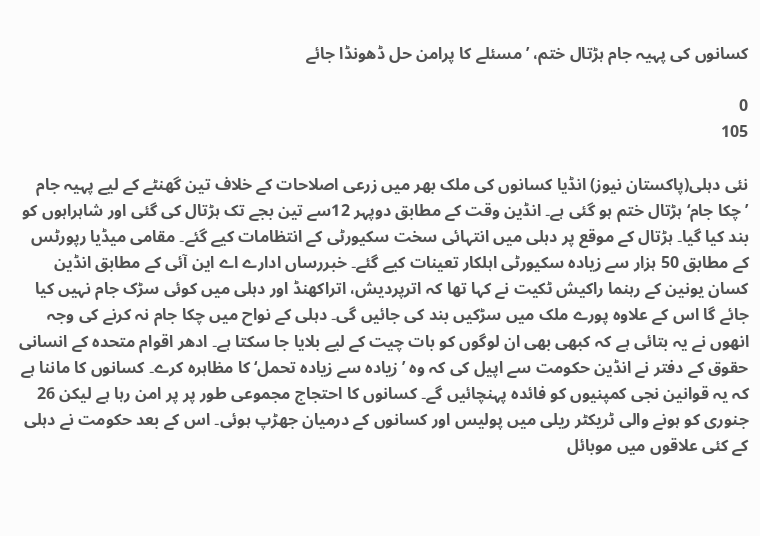کسانوں کی پہیہ جام ہڑتال ختم، ’مسئلے کا پرامن حل ڈھونڈا جائے

0
105

نئی دہلی(پاکستان نیوز) انڈیا کسانوں کی ملک بھر میں زرعی اصلاحات کے خلاف تین گھنٹے کے لیے پہیہ جام ’چکا جام‘ ہڑتال ختم ہو گئی ہے۔ انڈین وقت کے مطابق دوپہر 12سے تین بجے تک ہڑتال کی گئی اور شاہراہوں کو بند کیا گیا۔ ہڑتال کے موقع پر دہلی میں انتہائی سخت سکیورٹی کے انتظامات کیے گئے۔ مقامی میڈیا رپورٹس کے مطابق 50 ہزار سے زیادہ سکیورٹی اہلکار تعینات کیے گئے۔ خبررساں ادارے اے این آئی کے مطابق انڈین کسان یونین کے رہنما راکیش ٹکیت نے کہا تھا کہ اترپردیش، اتراکھنڈ اور دہلی میں کوئی سڑک جام نہیں کیا جائے گا اس کے علاوہ پورے ملک میں سڑکیں بند کی جائیں گی۔ دہلی کے نواح میں چکا جام نہ کرنے کی وجہ انھوں نے یہ بتائی ہے کہ کبھی بھی ان لوگوں کو بات چیت کے لیے بلایا جا سکتا ہے۔ ادھر اقوام متحدہ کے انسانی حقوق کے دفتر نے انڈین حکومت سے اپیل کی کہ وہ ’زیادہ سے زیادہ تحمل‘ کا مظاہرہ کرے۔ کسانوں کا ماننا ہے کہ یہ قوانین نجی کمپنیوں کو فائدہ پہنچائیں گے۔ کسانوں کا احتجاج مجموعی طور پر پر امن رہا ہے لیکن 26 جنوری کو ہونے والی ٹریکٹر ریلی میں پولیس اور کسانوں کے درمیان جھڑپ ہوئی۔ اس کے بعد حکومت نے دہلی کے کئی علاقوں میں موبائل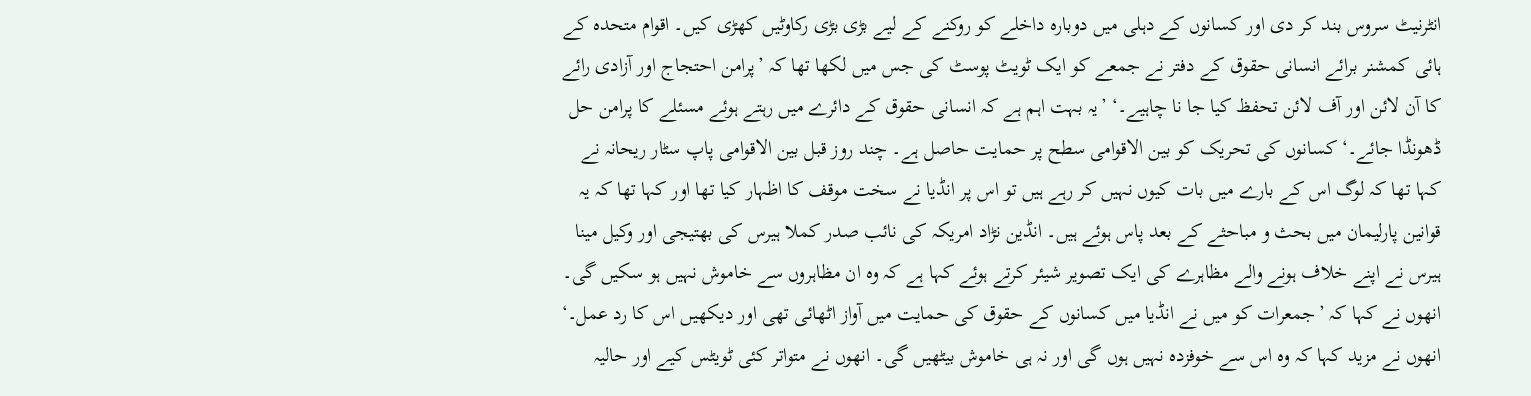انٹرنیٹ سروس بند کر دی اور کسانوں کے دہلی میں دوبارہ داخلے کو روکنے کے لیے بڑی بڑی رکاوٹیں کھڑی کیں۔ اقوام متحدہ کے ہائی کمشنر برائے انسانی حقوق کے دفتر نے جمعے کو ایک ٹویٹ پوسٹ کی جس میں لکھا تھا کہ ’پرامن احتجاج اور آزادی رائے کا آن لائن اور آف لائن تحفظ کیا جا نا چاہیے۔‘ ’یہ بہت اہم ہے کہ انسانی حقوق کے دائرے میں رہتے ہوئے مسئلے کا پرامن حل ڈھونڈا جائے۔‘ کسانوں کی تحریک کو بین الاقوامی سطح پر حمایت حاصل ہے۔ چند روز قبل بین الاقوامی پاپ سٹار ریحانہ نے کہا تھا کہ لوگ اس کے بارے میں بات کیوں نہیں کر رہے ہیں تو اس پر انڈیا نے سخت موقف کا اظہار کیا تھا اور کہا تھا کہ یہ قوانین پارلیمان میں بحث و مباحثے کے بعد پاس ہوئے ہیں۔ انڈین نڑاد امریکہ کی نائب صدر کملا ہیرس کی بھتیجی اور وکیل مینا ہیرس نے اپنے خلاف ہونے والے مظاہرے کی ایک تصویر شیئر کرتے ہوئے کہا ہے کہ وہ ان مظاہروں سے خاموش نہیں ہو سکیں گی۔ انھوں نے کہا کہ ’جمعرات کو میں نے انڈیا میں کسانوں کے حقوق کی حمایت میں آواز اٹھائی تھی اور دیکھیں اس کا رد عمل۔‘ انھوں نے مزید کہا کہ وہ اس سے خوفزدہ نہیں ہوں گی اور نہ ہی خاموش بیٹھیں گی۔ انھوں نے متواتر کئی ٹویٹس کیے اور حالیہ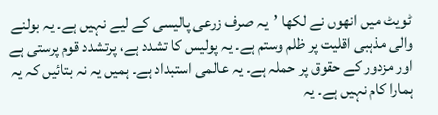ٹویٹ میں انھوں نے لکھا ’یہ صرف زرعی پالیسی کے لیے نہیں ہے۔ یہ بولنے والی مذہبی اقلیت پر ظلم وستم ہے۔ یہ پولیس کا تشدد ہے، پرتشدد قوم پرستی ہے اور مزدور کے حقوق پر حملہ ہے۔ یہ عالمی استبداد ہے۔ ہمیں یہ نہ بتائیں کہ یہ ہمارا کام نہیں ہے۔ یہ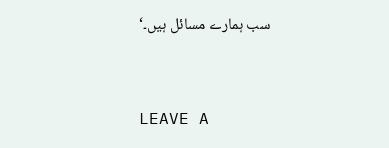سب ہمارے مسائل ہیں۔‘



LEAVE A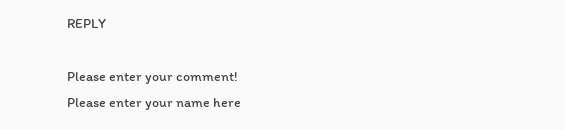REPLY

Please enter your comment!
Please enter your name here